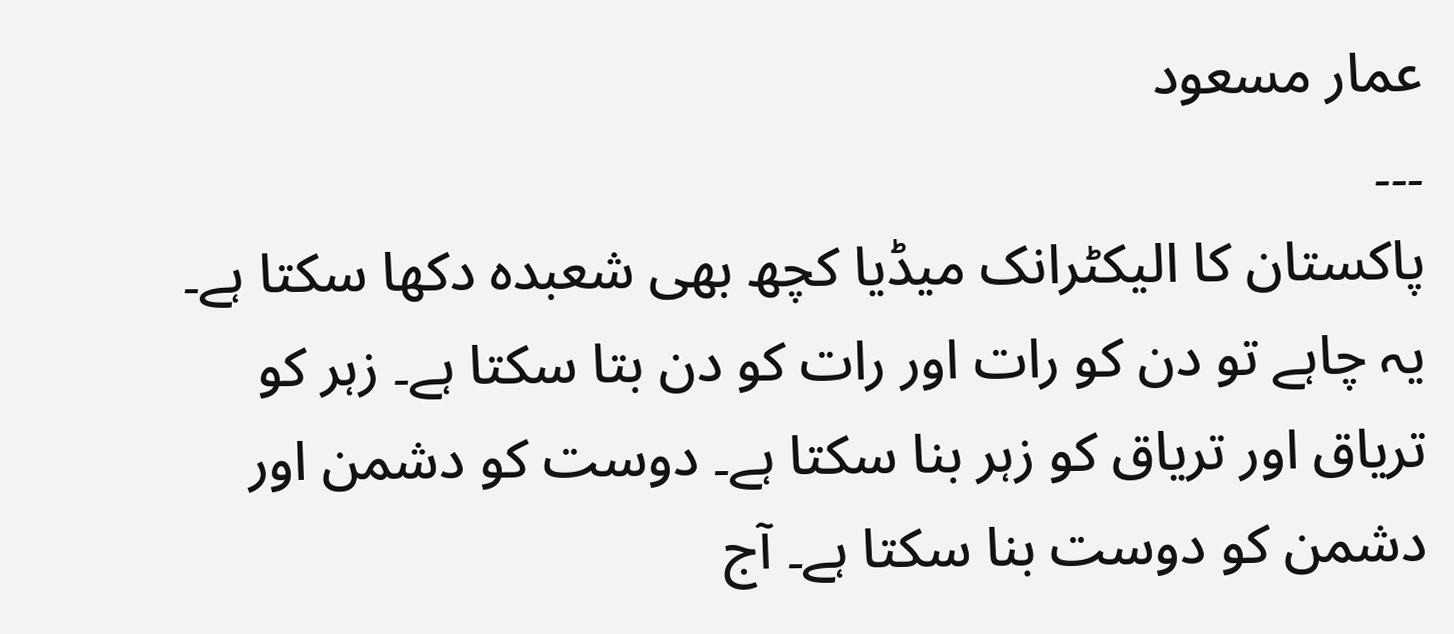عمار مسعود
۔۔۔
پاکستان کا الیکٹرانک میڈیا کچھ بھی شعبدہ دکھا سکتا ہے۔ یہ چاہے تو دن کو رات اور رات کو دن بتا سکتا ہے۔ زہر کو تریاق اور تریاق کو زہر بنا سکتا ہے۔ دوست کو دشمن اور دشمن کو دوست بنا سکتا ہے۔ آج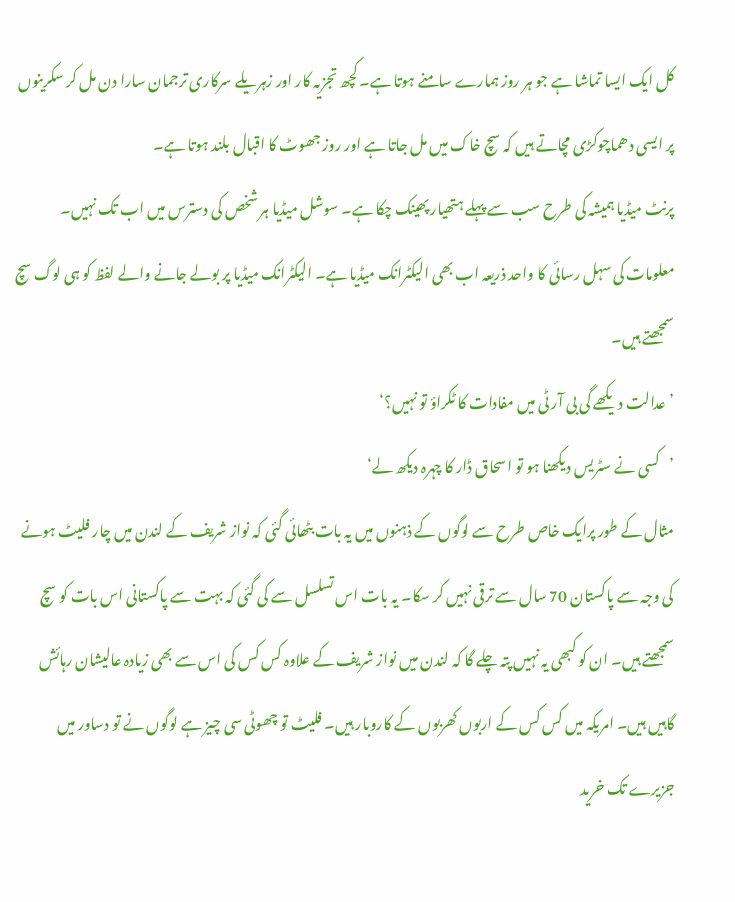کل ایک ایسا تماشا ہے جو ہر روز ہمارے سامنے ہوتا ہے۔ کچھ تجزیہ کار اور زہریلے سرکاری ترجمان سارا دن مل کر سکرینوں پر ایسی دھماچوکڑی مچاتے ہیں کہ سچ خاک میں مل جاتا ہے اور روز جھوٹ کا اقبال بلند ہوتا ہے۔
پرنٹ میڈیا ہمیشہ کی طرح سب سے پہلے ہتھیار پھینک چکا ہے۔ سوشل میڈیا ہر شخص کی دسترس میں اب تک نہیں۔ معلومات کی سہل رسائی کا واحد ذریعہ اب بھی الیکٹرانک میڈیا ہے۔ الیکٹرانک میڈیا پر بولے جانے والے لفظ کو ہی لوگ سچ سمجھتے ہیں۔
’عدالت دیکھے گی بی آر ٹی میں مفادات کا ٹکراؤ تو نہیں؟‘
’کسی نے سٹریس دیکھنا ہو تو اسحاق ڈار کا چہرہ دیکھ لے‘
مثال کے طور پرایک خاص طرح سے لوگوں کے ذہنوں میں یہ بات بٹھائی گئی کہ نواز شریف کے لندن میں چار فلیٹ ہونے کی وجہ سے پاکستان 70 سال سے ترقی نہیں کر سکا۔ یہ بات اس تسلسل سے کی گئی کہ بہت سے پاکستانی اس بات کو سچ سمجھتے ہیں۔ ان کو کبھی یہ نہیں پتہ چلے گا کہ لندن میں نواز شریف کے علاوہ کس کس کی اس سے بھی زیادہ عالیشان رہائش گاہیں ہیں۔ امریکہ میں کس کس کے اربوں کھربوں کے کاروبار ہیں۔ فلیٹ تو چھوٹی سی چیز ہے لوگوں نے تو دساور میں جزیرے تک خرید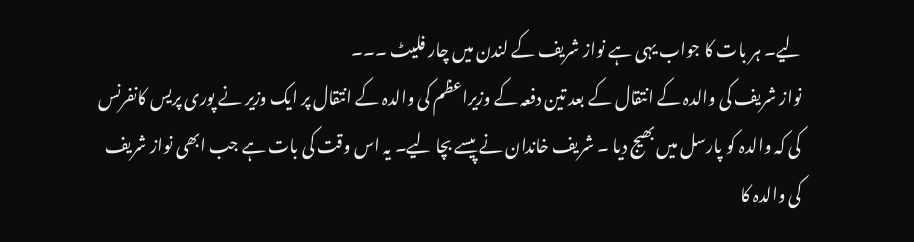لیے۔ ہر بات کا جواب یہی ہے نواز شریف کے لندن میں چار فلیٹ ۔۔۔
نواز شریف کی والدہ کے انتقال کے بعد تین دفعہ کے وزیراعظم کی والدہ کے انتقال پر ایک وزیر نے پوری پریس کانفرنس کی کہ والدہ کو پارسل میں بھیج دیا ۔ شریف خاندان نے پیسے بچا لیے۔ یہ اس وقت کی بات ہے جب ابھی نواز شریف کی والدہ کا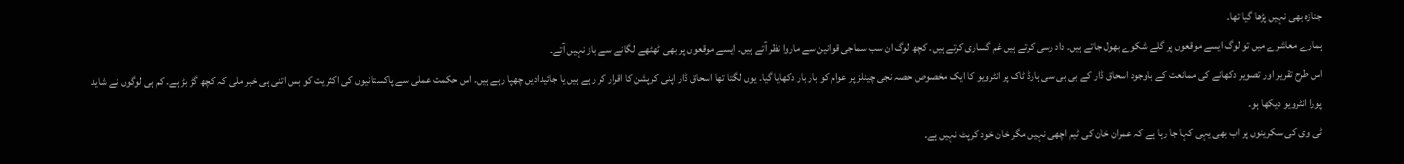جنازہ بھی نہیں پڑھا گیا تھا۔
ہمارے معاشرے میں تو لوگ ایسے موقعوں پر گلے شکوے بھول جاتے ہیں۔ داد رسی کرتے ہیں غم گساری کرتے ہیں۔ کچھ لوگ ان سب سماجی قوانین سے ماروا نظر آتے ہیں۔ ایسے موقعوں پر بھی ٹھٹھے لگانے سے باز نہیں آتے۔
اس طرح تقریر اور تصویر دکھانے کی ممانعت کے باوجود اسحاق ڈار کے بی بی سی ہارڈ ٹاک پر انٹرویو کا ایک مخصوص حصہ نجی چینلز پر عوام کو بار بار دکھایا گیا۔ یوں لگتا تھا اسحاق ڈار اپنی کرپشن کا اقرار کر رہے ہیں یا جائیدادیں چھپا رہے ہیں۔ اس حکمت عملی سے پاکستانیوں کی اکثریت کو بس اتنی ہی خبر ملی کہ کچھ گڑ بڑ ہے۔ کم ہی لوگوں نے شاید پورا انٹرویو دیکھا ہو۔
ٹی وی کی سکرینوں پر اب بھی یہی کہا جا رہا ہے کہ عمران خان کی ٹیم اچھی نہیں مگر خان خود کرپٹ نہیں ہے۔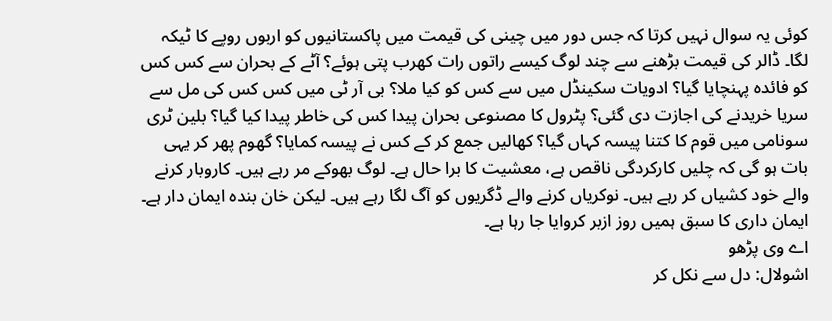کوئی یہ سوال نہیں کرتا کہ جس دور میں چینی کی قیمت میں پاکستانیوں کو اربوں روپے کا ٹیکہ لگا۔ ڈالر کی قیمت بڑھنے سے چند لوگ کیسے راتوں رات کھرب پتی ہوئے؟ آٹے کے بحران سے کس کس کو فائدہ پہنچایا گیا؟ ادویات سکینڈل میں سے کس کو کیا ملا؟ بی آر ٹی میں کس کس کی مل سے سریا خریدنے کی اجازت دی گئی؟ پٹرول کا مصنوعی بحران پیدا کس کی خاطر پیدا کیا گیا؟ بلین ٹری سونامی میں قوم کا کتنا پیسہ کہاں گیا؟ کھالیں جمع کر کے کس نے پیسہ کمایا؟ گھوم پھر کر یہی بات ہو گی کہ چلیں کارکردگی ناقص ہے، معشیت کا برا حال ہے۔ لوگ بھوکے مر رہے ہیں۔ کاروبار کرنے والے خود کشیاں کر رہے ہیں۔ نوکریاں کرنے والے ڈگریوں کو آگ لگا رہے ہیں۔ لیکن خان بندہ ایمان دار ہے۔
ایمان داری کا سبق ہمیں روز ازبر کروایا جا رہا ہے۔
اے وی پڑھو
اشولال: دل سے نکل کر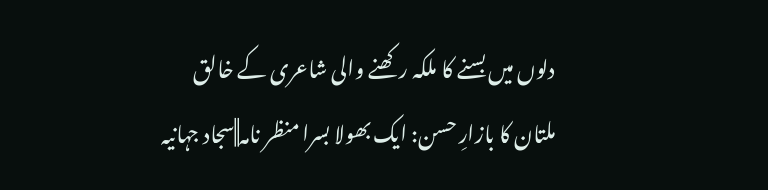دلوں میں بسنے کا ملکہ رکھنے والی شاعری کے خالق
ملتان کا بازارِ حسن: ایک بھولا بسرا منظر نامہ||سجاد جہانیہ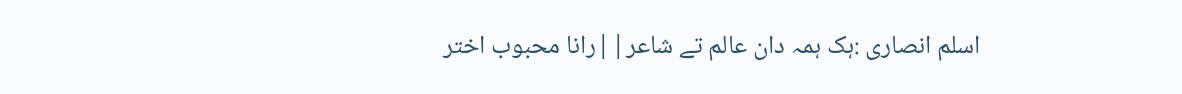اسلم انصاری :ہک ہمہ دان عالم تے شاعر||رانا محبوب اختر